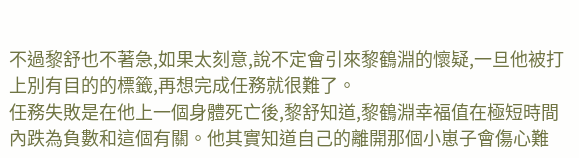不過黎舒也不著急,如果太刻意,說不定會引來黎鶴淵的懷疑,一旦他被打上別有目的的標籤,再想完成任務就很難了。
任務失敗是在他上一個身體死亡後,黎舒知道,黎鶴淵幸福值在極短時間內跌為負數和這個有關。他其實知道自己的離開那個小崽子會傷心難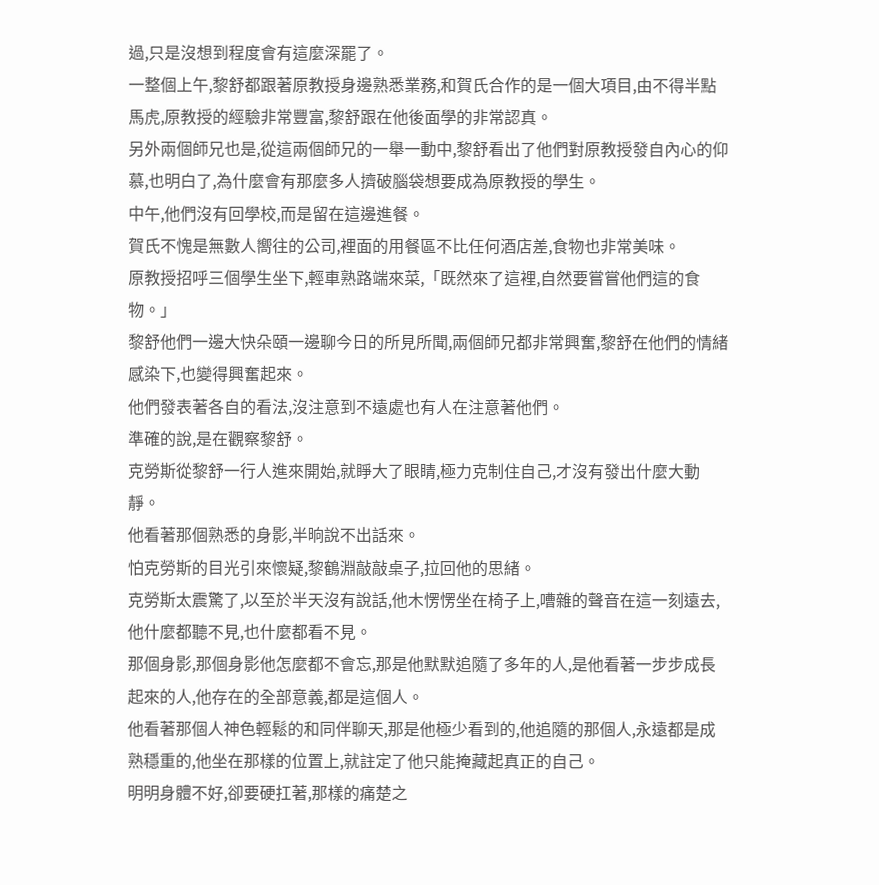過,只是沒想到程度會有這麼深罷了。
一整個上午,黎舒都跟著原教授身邊熟悉業務,和賀氏合作的是一個大項目,由不得半點馬虎,原教授的經驗非常豐富,黎舒跟在他後面學的非常認真。
另外兩個師兄也是,從這兩個師兄的一舉一動中,黎舒看出了他們對原教授發自內心的仰慕,也明白了,為什麼會有那麼多人擠破腦袋想要成為原教授的學生。
中午,他們沒有回學校,而是留在這邊進餐。
賀氏不愧是無數人嚮往的公司,裡面的用餐區不比任何酒店差,食物也非常美味。
原教授招呼三個學生坐下,輕車熟路端來菜,「既然來了這裡,自然要嘗嘗他們這的食物。」
黎舒他們一邊大快朵頤一邊聊今日的所見所聞,兩個師兄都非常興奮,黎舒在他們的情緒感染下,也變得興奮起來。
他們發表著各自的看法,沒注意到不遠處也有人在注意著他們。
準確的說,是在觀察黎舒。
克勞斯從黎舒一行人進來開始,就睜大了眼睛,極力克制住自己,才沒有發出什麼大動靜。
他看著那個熟悉的身影,半晌說不出話來。
怕克勞斯的目光引來懷疑,黎鶴淵敲敲桌子,拉回他的思緒。
克勞斯太震驚了,以至於半天沒有說話,他木愣愣坐在椅子上,嘈雜的聲音在這一刻遠去,他什麼都聽不見,也什麼都看不見。
那個身影,那個身影他怎麼都不會忘,那是他默默追隨了多年的人,是他看著一步步成長起來的人,他存在的全部意義,都是這個人。
他看著那個人神色輕鬆的和同伴聊天,那是他極少看到的,他追隨的那個人,永遠都是成熟穩重的,他坐在那樣的位置上,就註定了他只能掩藏起真正的自己。
明明身體不好,卻要硬扛著,那樣的痛楚之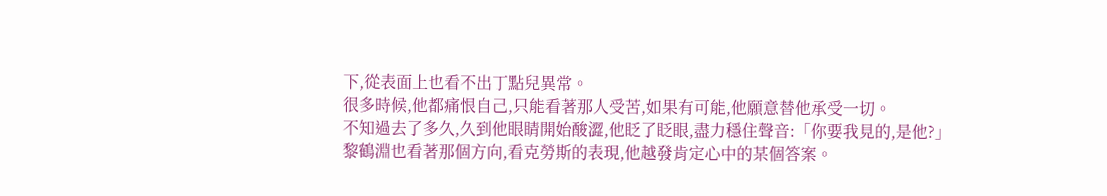下,從表面上也看不出丁點兒異常。
很多時候,他都痛恨自己,只能看著那人受苦,如果有可能,他願意替他承受一切。
不知過去了多久,久到他眼睛開始酸澀,他眨了眨眼,盡力穩住聲音:「你要我見的,是他?」
黎鶴淵也看著那個方向,看克勞斯的表現,他越發肯定心中的某個答案。